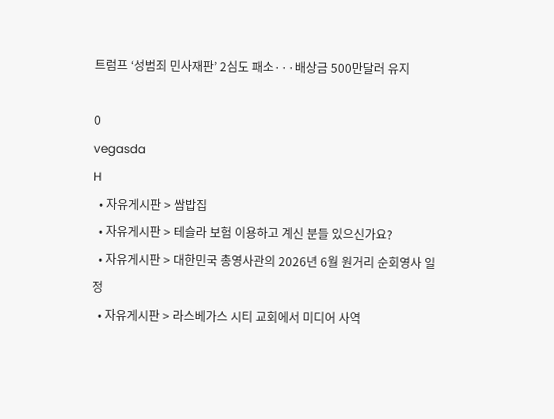트럼프 ‘성범죄 민사재판’ 2심도 패소···배상금 500만달러 유지

0
vegasda
H
  • 자유게시판 > 쌈밥집
  • 자유게시판 > 테슬라 보험 이용하고 계신 분들 있으신가요?
  • 자유게시판 > 대한민국 총영사관의 2026년 6월 원거리 순회영사 일정
  • 자유게시판 > 라스베가스 시티 교회에서 미디어 사역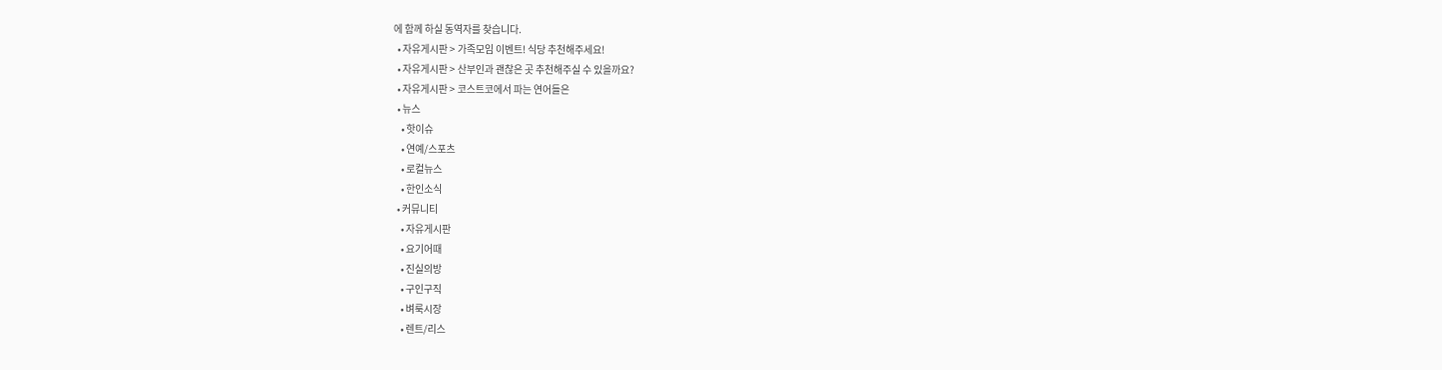에 함께 하실 동역자를 찾습니다.
  • 자유게시판 > 가족모임 이벤트! 식당 추천해주세요!
  • 자유게시판 > 산부인과 괜찮은 곳 추천해주실 수 있을까요?
  • 자유게시판 > 코스트코에서 파는 연어들은
  • 뉴스
    • 핫이슈
    • 연예/스포츠
    • 로컬뉴스
    • 한인소식
  • 커뮤니티
    • 자유게시판
    • 요기어때
    • 진실의방
    • 구인구직
    • 벼룩시장
    • 렌트/리스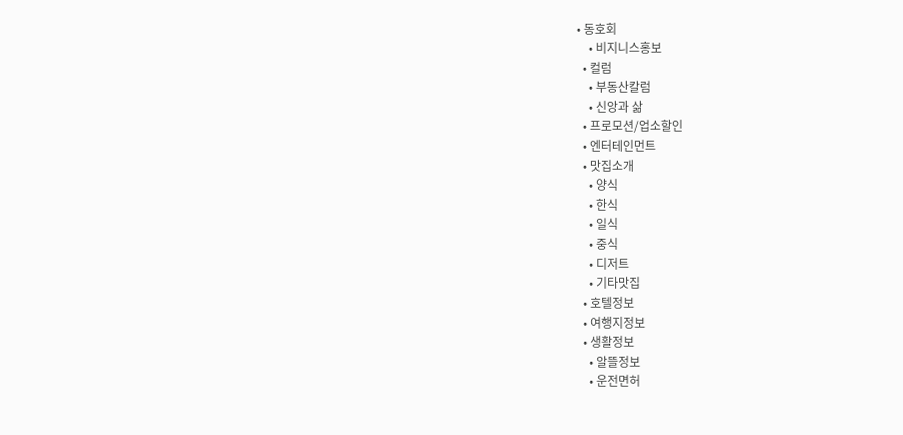• 동호회
    • 비지니스홍보
  • 컬럼
    • 부동산칼럼
    • 신앙과 삶
  • 프로모션/업소할인
  • 엔터테인먼트
  • 맛집소개
    • 양식
    • 한식
    • 일식
    • 중식
    • 디저트
    • 기타맛집
  • 호텔정보
  • 여행지정보
  • 생활정보
    • 알뜰정보
    • 운전면허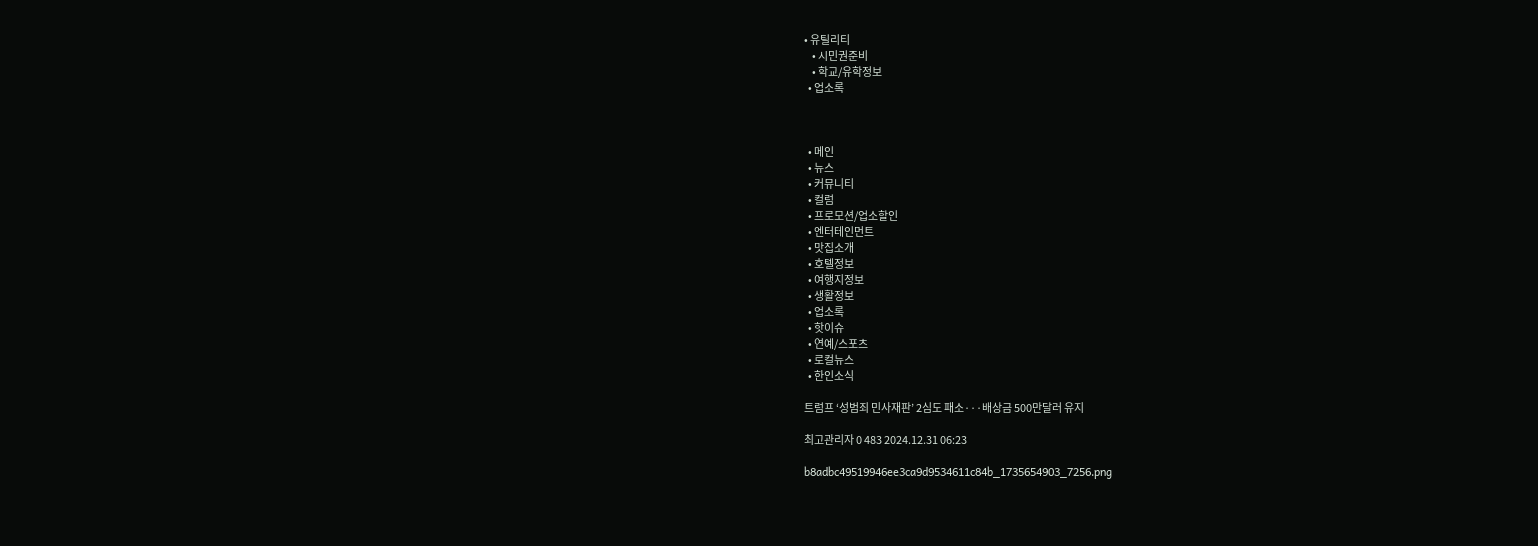• 유틸리티
    • 시민권준비
    • 학교/유학정보
  • 업소록



  • 메인
  • 뉴스
  • 커뮤니티
  • 컬럼
  • 프로모션/업소할인
  • 엔터테인먼트
  • 맛집소개
  • 호텔정보
  • 여행지정보
  • 생활정보
  • 업소록
  • 핫이슈
  • 연예/스포츠
  • 로컬뉴스
  • 한인소식

트럼프 ‘성범죄 민사재판’ 2심도 패소···배상금 500만달러 유지

최고관리자 0 483 2024.12.31 06:23

b8adbc49519946ee3ca9d9534611c84b_1735654903_7256.png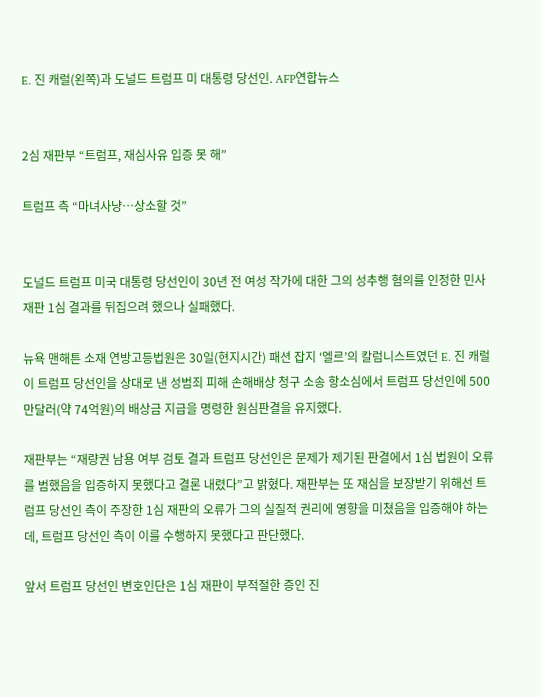E. 진 캐럴(왼쪽)과 도널드 트럼프 미 대통령 당선인. AFP연합뉴스


2심 재판부 “트럼프, 재심사유 입증 못 해”

트럼프 측 “마녀사냥…상소할 것”


도널드 트럼프 미국 대통령 당선인이 30년 전 여성 작가에 대한 그의 성추행 혐의를 인정한 민사 재판 1심 결과를 뒤집으려 했으나 실패했다.

뉴욕 맨해튼 소재 연방고등법원은 30일(현지시간) 패션 잡지 ‘엘르’의 칼럼니스트였던 E. 진 캐럴이 트럼프 당선인을 상대로 낸 성범죄 피해 손해배상 청구 소송 항소심에서 트럼프 당선인에 500만달러(약 74억원)의 배상금 지급을 명령한 원심판결을 유지했다.

재판부는 “재량권 남용 여부 검토 결과 트럼프 당선인은 문제가 제기된 판결에서 1심 법원이 오류를 범했음을 입증하지 못했다고 결론 내렸다”고 밝혔다. 재판부는 또 재심을 보장받기 위해선 트럼프 당선인 측이 주장한 1심 재판의 오류가 그의 실질적 권리에 영향을 미쳤음을 입증해야 하는데, 트럼프 당선인 측이 이를 수행하지 못했다고 판단했다.

앞서 트럼프 당선인 변호인단은 1심 재판이 부적절한 증인 진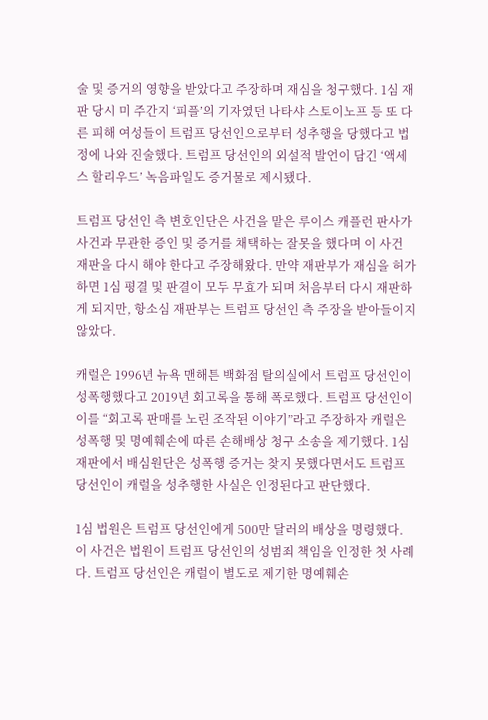술 및 증거의 영향을 받았다고 주장하며 재심을 청구했다. 1심 재판 당시 미 주간지 ‘피플’의 기자였던 나타샤 스토이노프 등 또 다른 피해 여성들이 트럼프 당선인으로부터 성추행을 당했다고 법정에 나와 진술했다. 트럼프 당선인의 외설적 발언이 담긴 ‘액세스 할리우드’ 녹음파일도 증거물로 제시됐다.

트럼프 당선인 측 변호인단은 사건을 맡은 루이스 캐플런 판사가 사건과 무관한 증인 및 증거를 채택하는 잘못을 했다며 이 사건 재판을 다시 해야 한다고 주장해왔다. 만약 재판부가 재심을 허가하면 1심 평결 및 판결이 모두 무효가 되며 처음부터 다시 재판하게 되지만, 항소심 재판부는 트럼프 당선인 측 주장을 받아들이지 않았다.

캐럴은 1996년 뉴욕 맨해튼 백화점 탈의실에서 트럼프 당선인이 성폭행했다고 2019년 회고록을 통해 폭로했다. 트럼프 당선인이 이를 “회고록 판매를 노린 조작된 이야기”라고 주장하자 캐럴은 성폭행 및 명예훼손에 따른 손해배상 청구 소송을 제기했다. 1심 재판에서 배심원단은 성폭행 증거는 찾지 못했다면서도 트럼프 당선인이 캐럴을 성추행한 사실은 인정된다고 판단했다.

1심 법원은 트럼프 당선인에게 500만 달러의 배상을 명령했다. 이 사건은 법원이 트럼프 당선인의 성범죄 책임을 인정한 첫 사례다. 트럼프 당선인은 캐럴이 별도로 제기한 명예훼손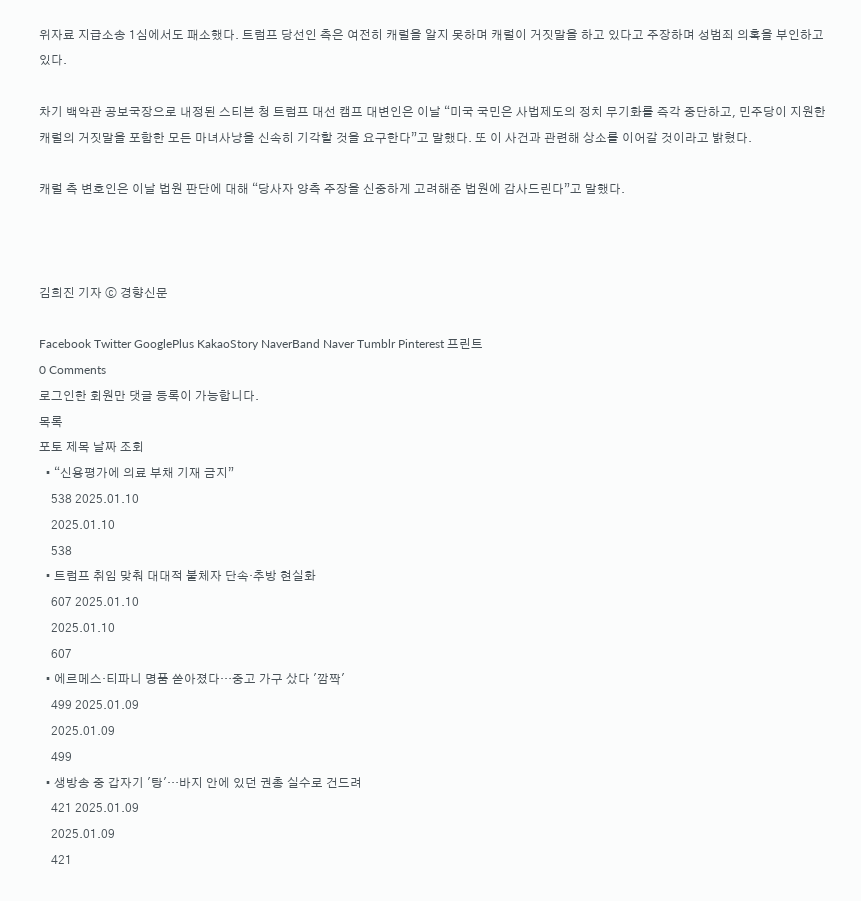위자료 지급소송 1심에서도 패소했다. 트럼프 당선인 측은 여전히 캐럴을 알지 못하며 캐럴이 거짓말을 하고 있다고 주장하며 성범죄 의혹을 부인하고 있다.

차기 백악관 공보국장으로 내정된 스티븐 청 트럼프 대선 캠프 대변인은 이날 “미국 국민은 사법제도의 정치 무기화를 즉각 중단하고, 민주당이 지원한 캐럴의 거짓말을 포함한 모든 마녀사냥을 신속히 기각할 것을 요구한다”고 말했다. 또 이 사건과 관련해 상소를 이어갈 것이라고 밝혔다.

캐럴 측 변호인은 이날 법원 판단에 대해 “당사자 양측 주장을 신중하게 고려해준 법원에 감사드린다”고 말했다.



김희진 기자 ⓒ 경향신문

Facebook Twitter GooglePlus KakaoStory NaverBand Naver Tumblr Pinterest 프린트
0 Comments
로그인한 회원만 댓글 등록이 가능합니다.
목록
포토 제목 날짜 조회
  • “신용평가에 의료 부채 기재 금지”
    538 2025.01.10
    2025.01.10
    538
  • 트럼프 취임 맞춰 대대적 불체자 단속·추방 현실화
    607 2025.01.10
    2025.01.10
    607
  • 에르메스·티파니 명품 쏟아졌다…중고 가구 샀다 '깜짝'
    499 2025.01.09
    2025.01.09
    499
  • 생방송 중 갑자기 '탕'…바지 안에 있던 권총 실수로 건드려
    421 2025.01.09
    2025.01.09
    421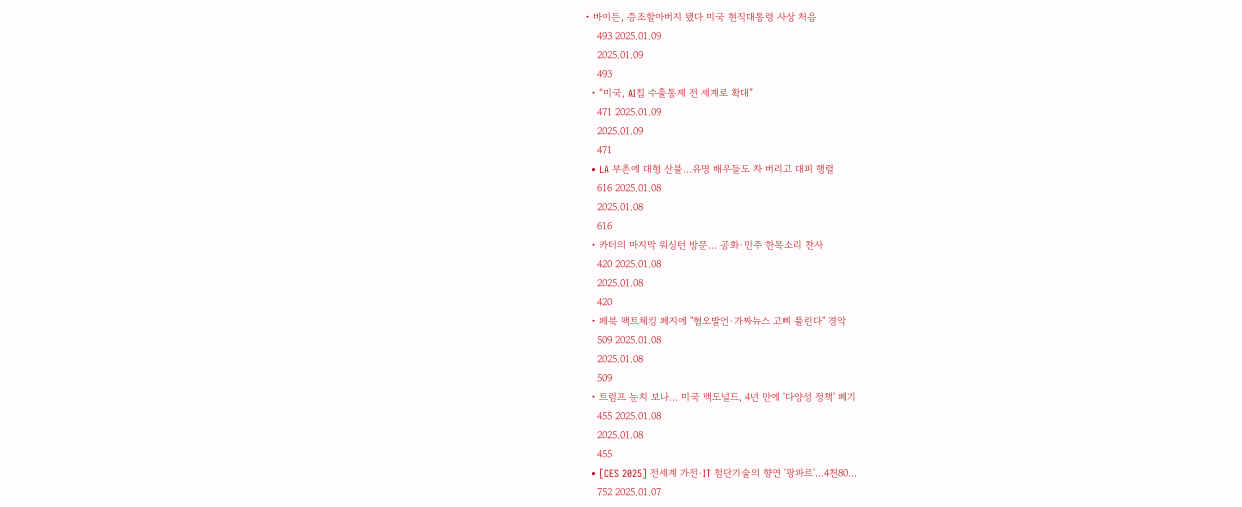• 바이든, 증조할아버지 됐다 미국 현직대통령 사상 처음
    493 2025.01.09
    2025.01.09
    493
  • “미국, AI칩 수출통제 전 세계로 확대”
    471 2025.01.09
    2025.01.09
    471
  • LA 부촌에 대형 산불…유명 배우들도 차 버리고 대피 행렬
    616 2025.01.08
    2025.01.08
    616
  • 카터의 마지막 워싱턴 방문… 공화·민주 한목소리 찬사
    420 2025.01.08
    2025.01.08
    420
  • 페북 팩트체킹 폐지에 "혐오발언·가짜뉴스 고삐 풀린다" 경악
    509 2025.01.08
    2025.01.08
    509
  • 트럼프 눈치 보나… 미국 맥도널드, 4년 만에 '다양성 정책' 폐기
    455 2025.01.08
    2025.01.08
    455
  • [CES 2025] 전세계 가전·IT 첨단기술의 향연 '팡파르'…4천80…
    752 2025.01.07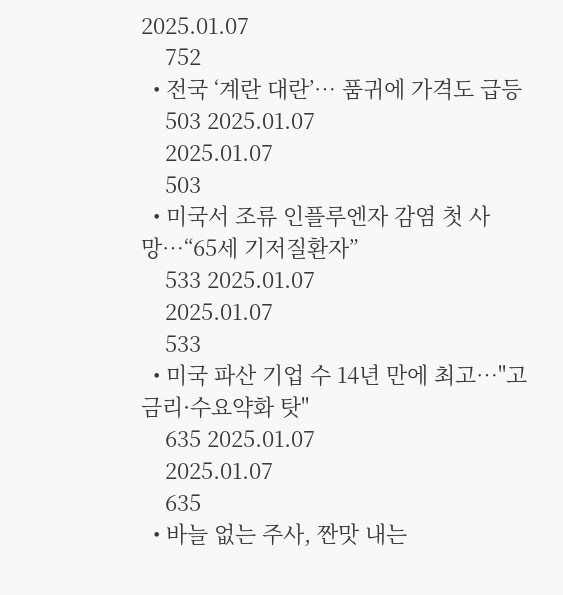2025.01.07
    752
  • 전국 ‘계란 대란’… 품귀에 가격도 급등
    503 2025.01.07
    2025.01.07
    503
  • 미국서 조류 인플루엔자 감염 첫 사망…“65세 기저질환자”
    533 2025.01.07
    2025.01.07
    533
  • 미국 파산 기업 수 14년 만에 최고…"고금리·수요약화 탓"
    635 2025.01.07
    2025.01.07
    635
  • 바늘 없는 주사, 짠맛 내는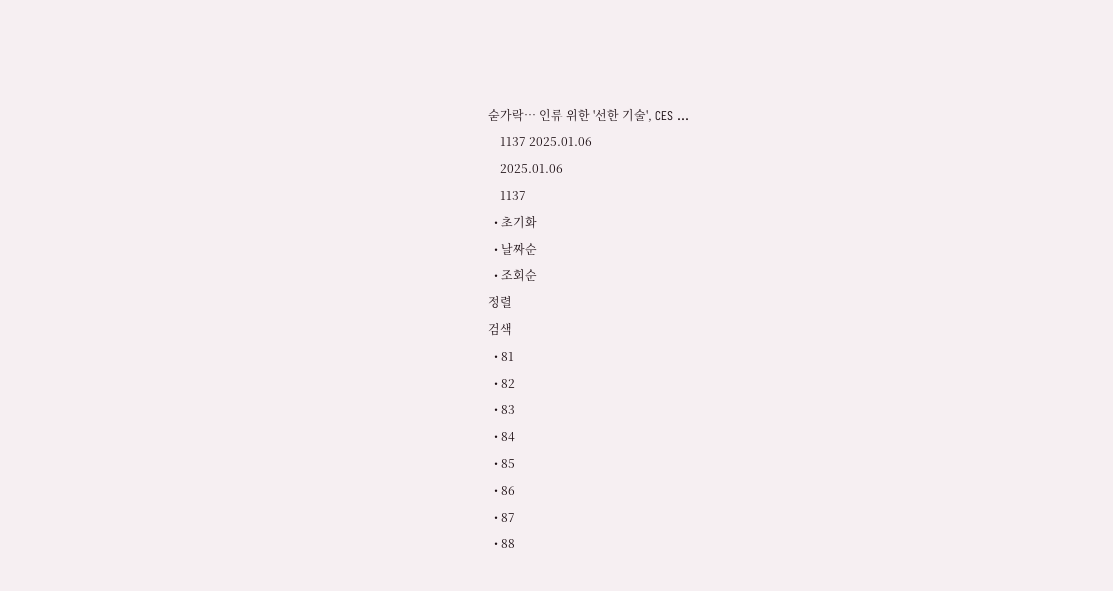숟가락… 인류 위한 '선한 기술', CES …
    1137 2025.01.06
    2025.01.06
    1137
  • 초기화
  • 날짜순
  • 조회순
정렬
검색
  • 81
  • 82
  • 83
  • 84
  • 85
  • 86
  • 87
  • 88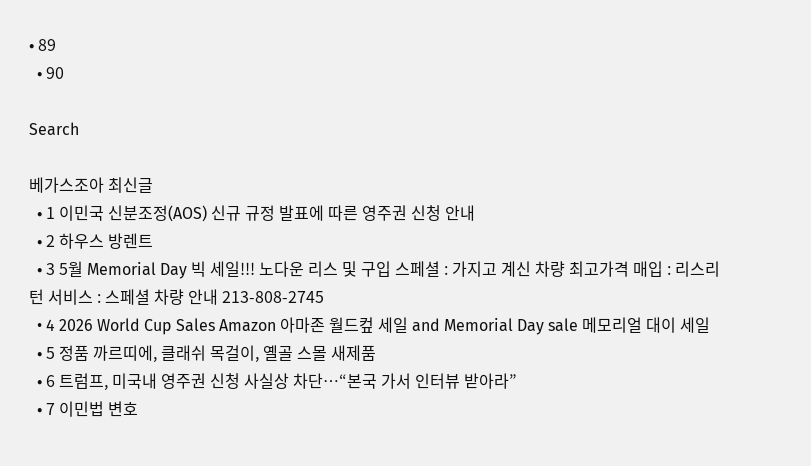• 89
  • 90

Search

베가스조아 최신글
  • 1 이민국 신분조정(AOS) 신규 규정 발표에 따른 영주권 신청 안내
  • 2 하우스 방렌트
  • 3 5월 Memorial Day 빅 세일!!! 노다운 리스 및 구입 스페셜 : 가지고 계신 차량 최고가격 매입 : 리스리턴 서비스 : 스페셜 차량 안내 213-808-2745
  • 4 2026 World Cup Sales Amazon 아마존 월드컾 세일 and Memorial Day sale 메모리얼 대이 세일
  • 5 정품 까르띠에, 클래쉬 목걸이, 옐골 스몰 새제품
  • 6 트럼프, 미국내 영주권 신청 사실상 차단…“본국 가서 인터뷰 받아라”
  • 7 이민법 변호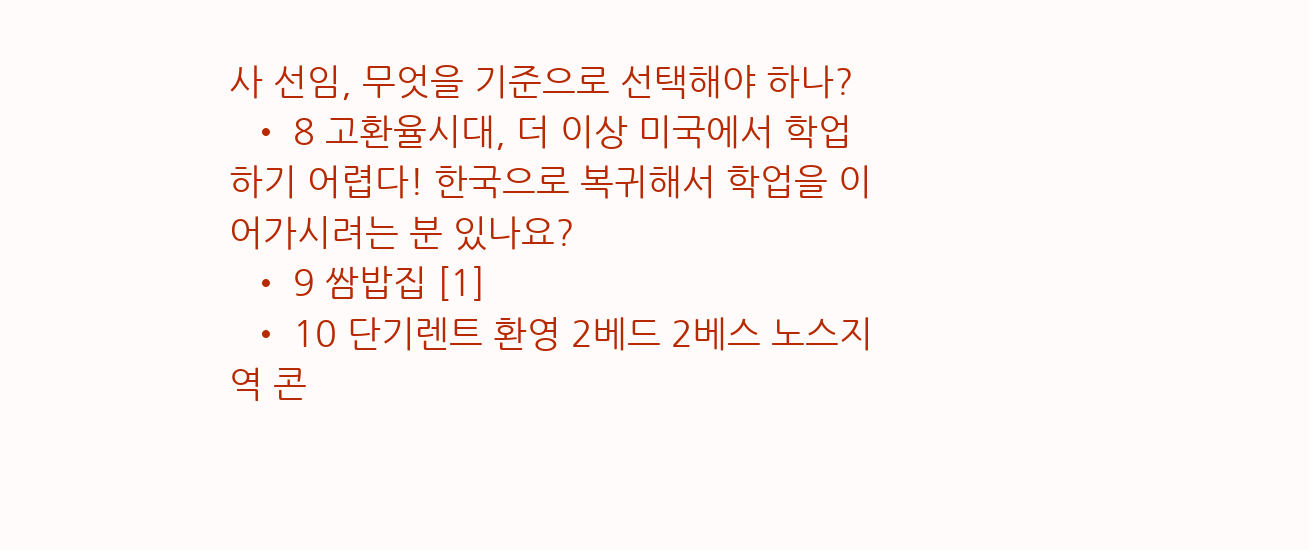사 선임, 무엇을 기준으로 선택해야 하나?
  • 8 고환율시대, 더 이상 미국에서 학업하기 어렵다! 한국으로 복귀해서 학업을 이어가시려는 분 있나요?
  • 9 쌈밥집 [1]
  • 10 단기렌트 환영 2베드 2베스 노스지역 콘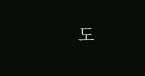도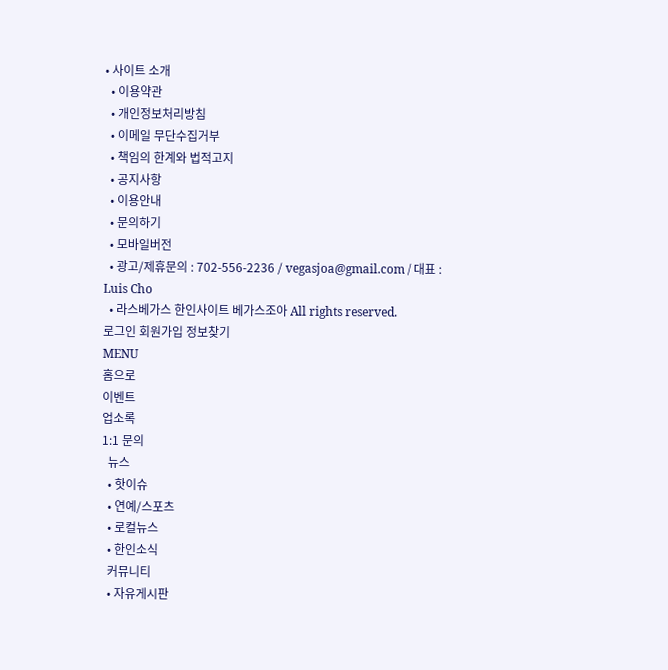• 사이트 소개
  • 이용약관
  • 개인정보처리방침
  • 이메일 무단수집거부
  • 책임의 한계와 법적고지
  • 공지사항
  • 이용안내
  • 문의하기
  • 모바일버전
  • 광고/제휴문의 : 702-556-2236 / vegasjoa@gmail.com / 대표 : Luis Cho
  • 라스베가스 한인사이트 베가스조아 All rights reserved.
로그인 회원가입 정보찾기
MENU
홈으로
이벤트
업소록
1:1 문의
  뉴스
  • 핫이슈
  • 연예/스포츠
  • 로컬뉴스
  • 한인소식
  커뮤니티
  • 자유게시판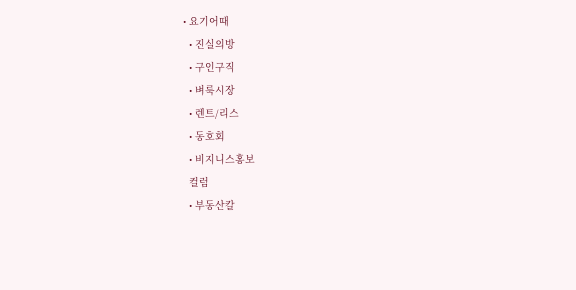• 요기어때
  • 진실의방
  • 구인구직
  • 벼룩시장
  • 렌트/리스
  • 동호회
  • 비지니스홍보
  컬럼
  • 부동산칼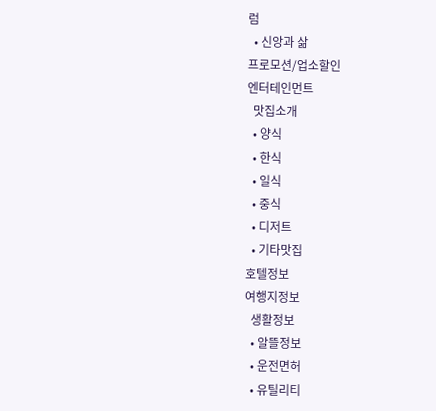럼
  • 신앙과 삶
프로모션/업소할인
엔터테인먼트
  맛집소개
  • 양식
  • 한식
  • 일식
  • 중식
  • 디저트
  • 기타맛집
호텔정보
여행지정보
  생활정보
  • 알뜰정보
  • 운전면허
  • 유틸리티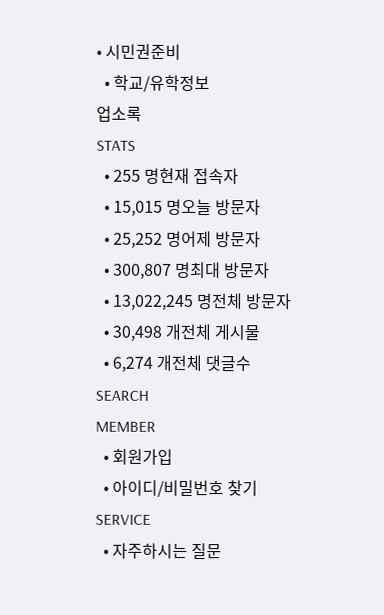• 시민권준비
  • 학교/유학정보
업소록
STATS
  • 255 명현재 접속자
  • 15,015 명오늘 방문자
  • 25,252 명어제 방문자
  • 300,807 명최대 방문자
  • 13,022,245 명전체 방문자
  • 30,498 개전체 게시물
  • 6,274 개전체 댓글수
SEARCH
MEMBER
  • 회원가입
  • 아이디/비밀번호 찾기
SERVICE
  • 자주하시는 질문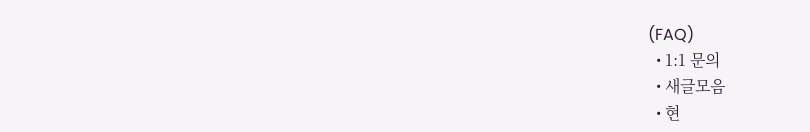(FAQ)
  • 1:1 문의
  • 새글모음
  • 현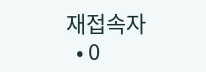재접속자
  • 0